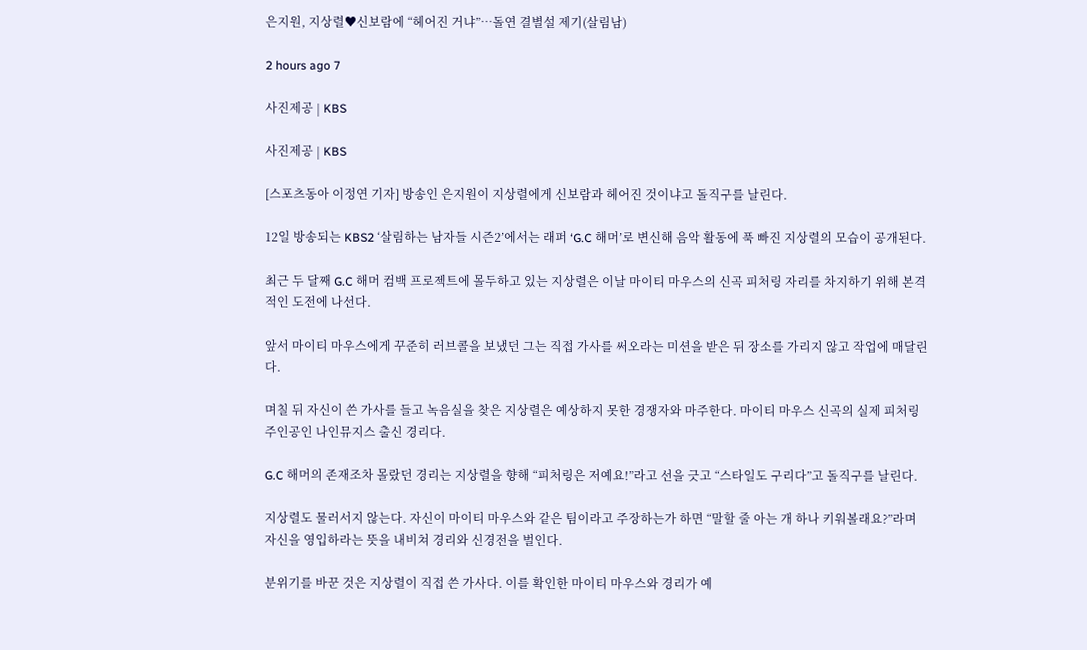은지원, 지상렬♥신보람에 “헤어진 거냐”…돌연 결별설 제기(살림남)

2 hours ago 7

사진제공 | KBS

사진제공 | KBS

[스포츠동아 이정연 기자] 방송인 은지원이 지상렬에게 신보람과 헤어진 것이냐고 돌직구를 날린다.

12일 방송되는 KBS2 ‘살림하는 남자들 시즌2’에서는 래퍼 ‘G.C 해머’로 변신해 음악 활동에 푹 빠진 지상렬의 모습이 공개된다.

최근 두 달째 G.C 해머 컴백 프로젝트에 몰두하고 있는 지상렬은 이날 마이티 마우스의 신곡 피처링 자리를 차지하기 위해 본격적인 도전에 나선다.

앞서 마이티 마우스에게 꾸준히 러브콜을 보냈던 그는 직접 가사를 써오라는 미션을 받은 뒤 장소를 가리지 않고 작업에 매달린다.

며칠 뒤 자신이 쓴 가사를 들고 녹음실을 찾은 지상렬은 예상하지 못한 경쟁자와 마주한다. 마이티 마우스 신곡의 실제 피처링 주인공인 나인뮤지스 출신 경리다.

G.C 해머의 존재조차 몰랐던 경리는 지상렬을 향해 “피처링은 저예요!”라고 선을 긋고 “스타일도 구리다”고 돌직구를 날린다.

지상렬도 물러서지 않는다. 자신이 마이티 마우스와 같은 팀이라고 주장하는가 하면 “말할 줄 아는 개 하나 키워볼래요?”라며 자신을 영입하라는 뜻을 내비쳐 경리와 신경전을 벌인다.

분위기를 바꾼 것은 지상렬이 직접 쓴 가사다. 이를 확인한 마이티 마우스와 경리가 예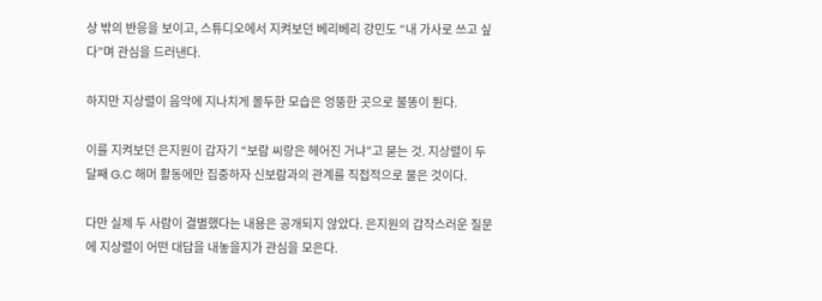상 밖의 반응을 보이고, 스튜디오에서 지켜보던 베리베리 강민도 “내 가사로 쓰고 싶다”며 관심을 드러낸다.

하지만 지상렬이 음악에 지나치게 몰두한 모습은 엉뚱한 곳으로 불똥이 튄다.

이를 지켜보던 은지원이 갑자기 “보람 씨랑은 헤어진 거냐”고 묻는 것. 지상렬이 두 달째 G.C 해머 활동에만 집중하자 신보람과의 관계를 직접적으로 물은 것이다.

다만 실제 두 사람이 결별했다는 내용은 공개되지 않았다. 은지원의 갑작스러운 질문에 지상렬이 어떤 대답을 내놓을지가 관심을 모은다.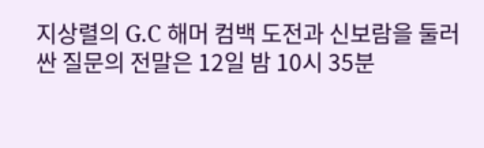지상렬의 G.C 해머 컴백 도전과 신보람을 둘러싼 질문의 전말은 12일 밤 10시 35분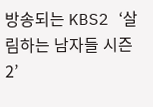방송되는 KBS2 ‘살림하는 남자들 시즌2’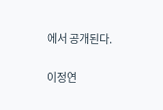에서 공개된다.

이정연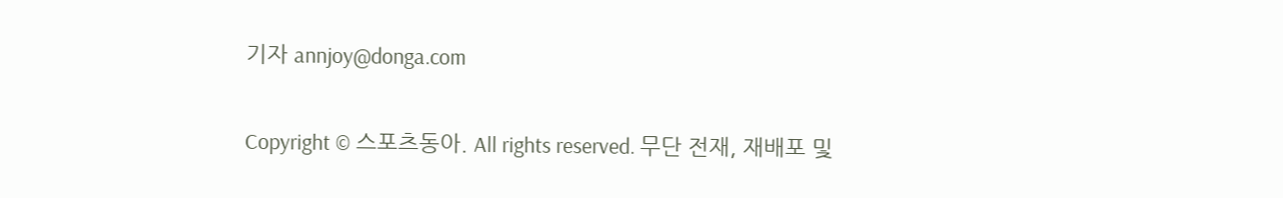기자 annjoy@donga.com

Copyright © 스포츠동아. All rights reserved. 무단 전재, 재배포 및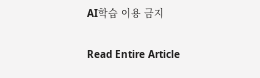AI학습 이용 금지

Read Entire Article